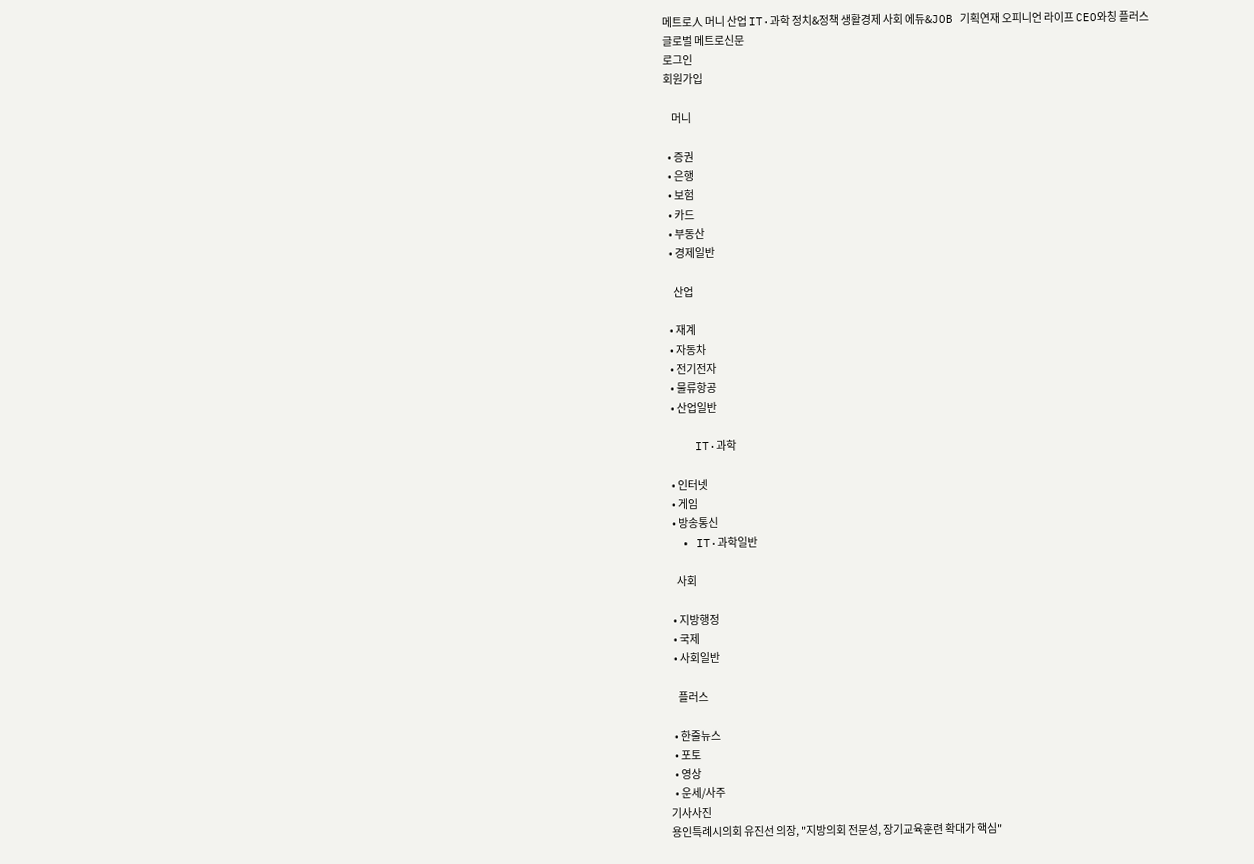메트로人 머니 산업 IT·과학 정치&정책 생활경제 사회 에듀&JOB 기획연재 오피니언 라이프 CEO와칭 플러스
글로벌 메트로신문
로그인
회원가입

    머니

  • 증권
  • 은행
  • 보험
  • 카드
  • 부동산
  • 경제일반

    산업

  • 재계
  • 자동차
  • 전기전자
  • 물류항공
  • 산업일반

    IT·과학

  • 인터넷
  • 게임
  • 방송통신
  • IT·과학일반

    사회

  • 지방행정
  • 국제
  • 사회일반

    플러스

  • 한줄뉴스
  • 포토
  • 영상
  • 운세/사주
기사사진
용인특례시의회 유진선 의장, "지방의회 전문성, 장기교육훈련 확대가 핵심"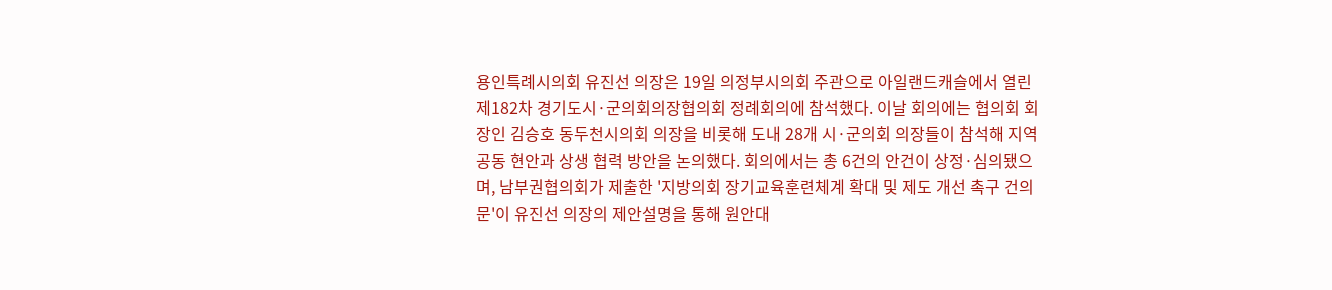용인특례시의회 유진선 의장은 19일 의정부시의회 주관으로 아일랜드캐슬에서 열린 제182차 경기도시·군의회의장협의회 정례회의에 참석했다. 이날 회의에는 협의회 회장인 김승호 동두천시의회 의장을 비롯해 도내 28개 시·군의회 의장들이 참석해 지역 공동 현안과 상생 협력 방안을 논의했다. 회의에서는 총 6건의 안건이 상정·심의됐으며, 남부권협의회가 제출한 '지방의회 장기교육훈련체계 확대 및 제도 개선 촉구 건의문'이 유진선 의장의 제안설명을 통해 원안대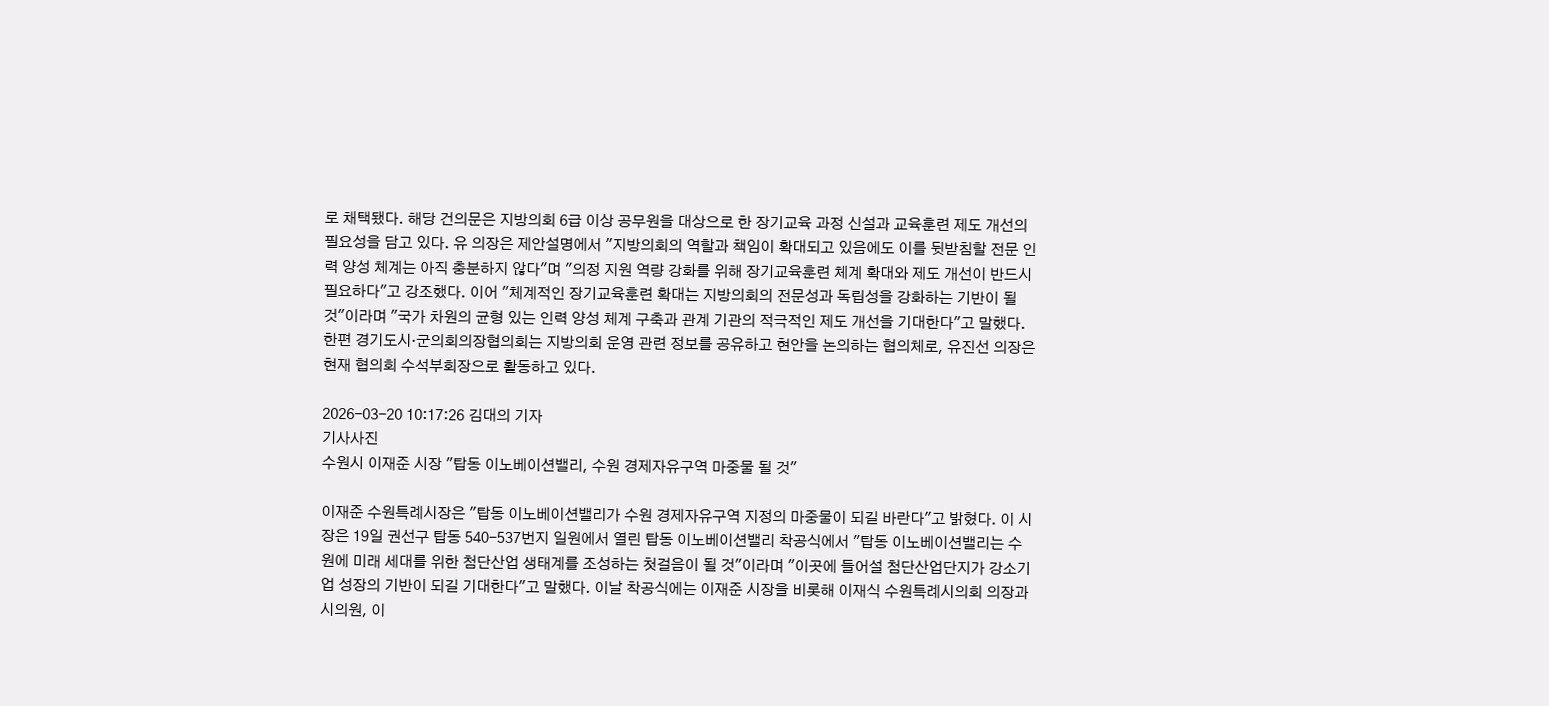로 채택됐다. 해당 건의문은 지방의회 6급 이상 공무원을 대상으로 한 장기교육 과정 신설과 교육훈련 제도 개선의 필요성을 담고 있다. 유 의장은 제안설명에서 "지방의회의 역할과 책임이 확대되고 있음에도 이를 뒷받침할 전문 인력 양성 체계는 아직 충분하지 않다"며 "의정 지원 역량 강화를 위해 장기교육훈련 체계 확대와 제도 개선이 반드시 필요하다"고 강조했다. 이어 "체계적인 장기교육훈련 확대는 지방의회의 전문성과 독립성을 강화하는 기반이 될 것"이라며 "국가 차원의 균형 있는 인력 양성 체계 구축과 관계 기관의 적극적인 제도 개선을 기대한다"고 말했다. 한편 경기도시·군의회의장협의회는 지방의회 운영 관련 정보를 공유하고 현안을 논의하는 협의체로, 유진선 의장은 현재 협의회 수석부회장으로 활동하고 있다.

2026-03-20 10:17:26 김대의 기자
기사사진
수원시 이재준 시장 "탑동 이노베이션밸리, 수원 경제자유구역 마중물 될 것"

이재준 수원특례시장은 "탑동 이노베이션밸리가 수원 경제자유구역 지정의 마중물이 되길 바란다"고 밝혔다. 이 시장은 19일 권선구 탑동 540-537번지 일원에서 열린 탑동 이노베이션밸리 착공식에서 "탑동 이노베이션밸리는 수원에 미래 세대를 위한 첨단산업 생태계를 조성하는 첫걸음이 될 것"이라며 "이곳에 들어설 첨단산업단지가 강소기업 성장의 기반이 되길 기대한다"고 말했다. 이날 착공식에는 이재준 시장을 비롯해 이재식 수원특례시의회 의장과 시의원, 이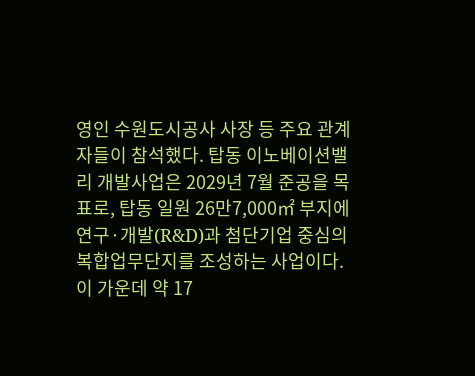영인 수원도시공사 사장 등 주요 관계자들이 참석했다. 탑동 이노베이션밸리 개발사업은 2029년 7월 준공을 목표로, 탑동 일원 26만7,000㎡ 부지에 연구·개발(R&D)과 첨단기업 중심의 복합업무단지를 조성하는 사업이다. 이 가운데 약 17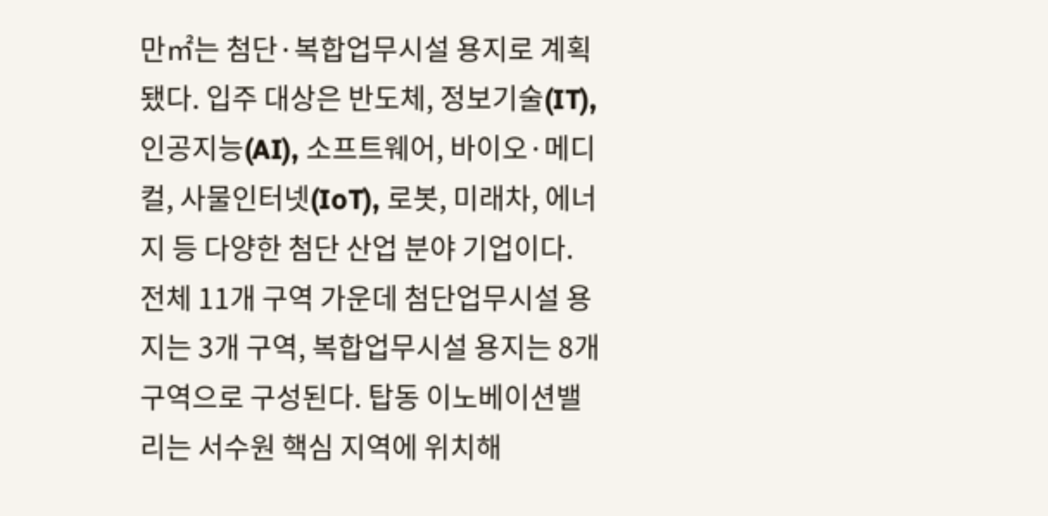만㎡는 첨단·복합업무시설 용지로 계획됐다. 입주 대상은 반도체, 정보기술(IT), 인공지능(AI), 소프트웨어, 바이오·메디컬, 사물인터넷(IoT), 로봇, 미래차, 에너지 등 다양한 첨단 산업 분야 기업이다. 전체 11개 구역 가운데 첨단업무시설 용지는 3개 구역, 복합업무시설 용지는 8개 구역으로 구성된다. 탑동 이노베이션밸리는 서수원 핵심 지역에 위치해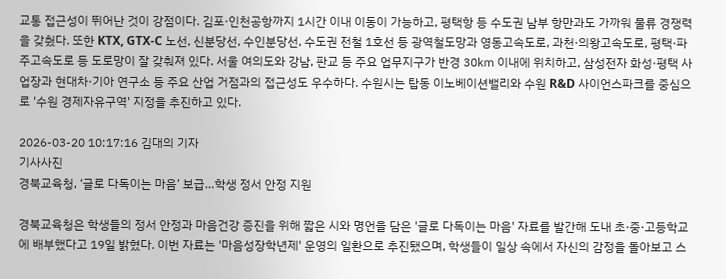교통 접근성이 뛰어난 것이 강점이다. 김포·인천공항까지 1시간 이내 이동이 가능하고, 평택항 등 수도권 남부 항만과도 가까워 물류 경쟁력을 갖췄다. 또한 KTX, GTX-C 노선, 신분당선, 수인분당선, 수도권 전철 1호선 등 광역철도망과 영동고속도로, 과천·의왕고속도로, 평택·파주고속도로 등 도로망이 잘 갖춰져 있다. 서울 여의도와 강남, 판교 등 주요 업무지구가 반경 30㎞ 이내에 위치하고, 삼성전자 화성·평택 사업장과 현대차·기아 연구소 등 주요 산업 거점과의 접근성도 우수하다. 수원시는 탑동 이노베이션밸리와 수원 R&D 사이언스파크를 중심으로 '수원 경제자유구역' 지정을 추진하고 있다.

2026-03-20 10:17:16 김대의 기자
기사사진
경북교육청, ‘글로 다독이는 마음’ 보급…학생 정서 안정 지원

경북교육청은 학생들의 정서 안정과 마음건강 증진을 위해 짧은 시와 명언을 담은 '글로 다독이는 마음' 자료를 발간해 도내 초·중·고등학교에 배부했다고 19일 밝혔다. 이번 자료는 '마음성장학년제' 운영의 일환으로 추진됐으며, 학생들이 일상 속에서 자신의 감정을 돌아보고 스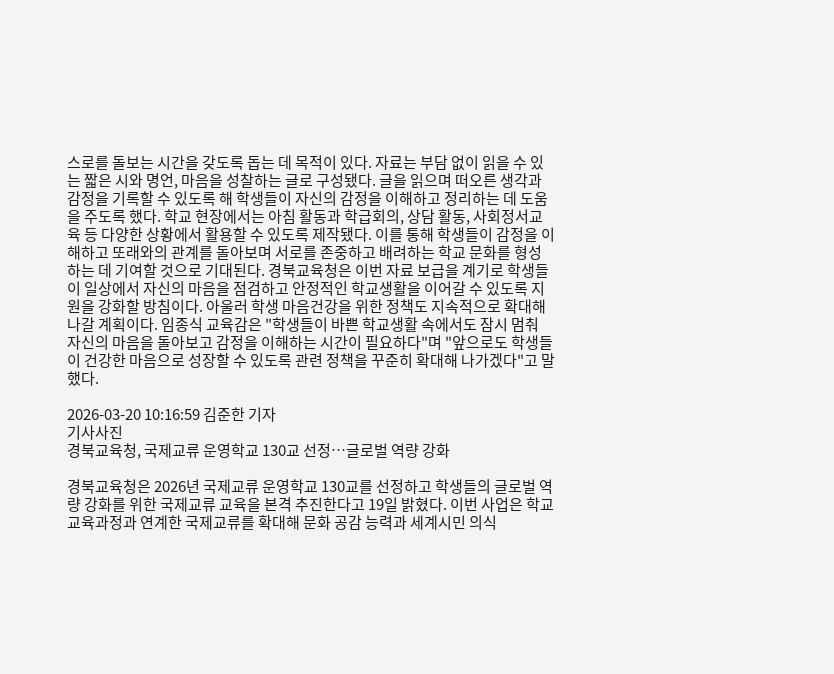스로를 돌보는 시간을 갖도록 돕는 데 목적이 있다. 자료는 부담 없이 읽을 수 있는 짧은 시와 명언, 마음을 성찰하는 글로 구성됐다. 글을 읽으며 떠오른 생각과 감정을 기록할 수 있도록 해 학생들이 자신의 감정을 이해하고 정리하는 데 도움을 주도록 했다. 학교 현장에서는 아침 활동과 학급회의, 상담 활동, 사회정서교육 등 다양한 상황에서 활용할 수 있도록 제작됐다. 이를 통해 학생들이 감정을 이해하고 또래와의 관계를 돌아보며 서로를 존중하고 배려하는 학교 문화를 형성하는 데 기여할 것으로 기대된다. 경북교육청은 이번 자료 보급을 계기로 학생들이 일상에서 자신의 마음을 점검하고 안정적인 학교생활을 이어갈 수 있도록 지원을 강화할 방침이다. 아울러 학생 마음건강을 위한 정책도 지속적으로 확대해 나갈 계획이다. 임종식 교육감은 "학생들이 바쁜 학교생활 속에서도 잠시 멈춰 자신의 마음을 돌아보고 감정을 이해하는 시간이 필요하다"며 "앞으로도 학생들이 건강한 마음으로 성장할 수 있도록 관련 정책을 꾸준히 확대해 나가겠다"고 말했다.

2026-03-20 10:16:59 김준한 기자
기사사진
경북교육청, 국제교류 운영학교 130교 선정…글로벌 역량 강화

경북교육청은 2026년 국제교류 운영학교 130교를 선정하고 학생들의 글로벌 역량 강화를 위한 국제교류 교육을 본격 추진한다고 19일 밝혔다. 이번 사업은 학교 교육과정과 연계한 국제교류를 확대해 문화 공감 능력과 세계시민 의식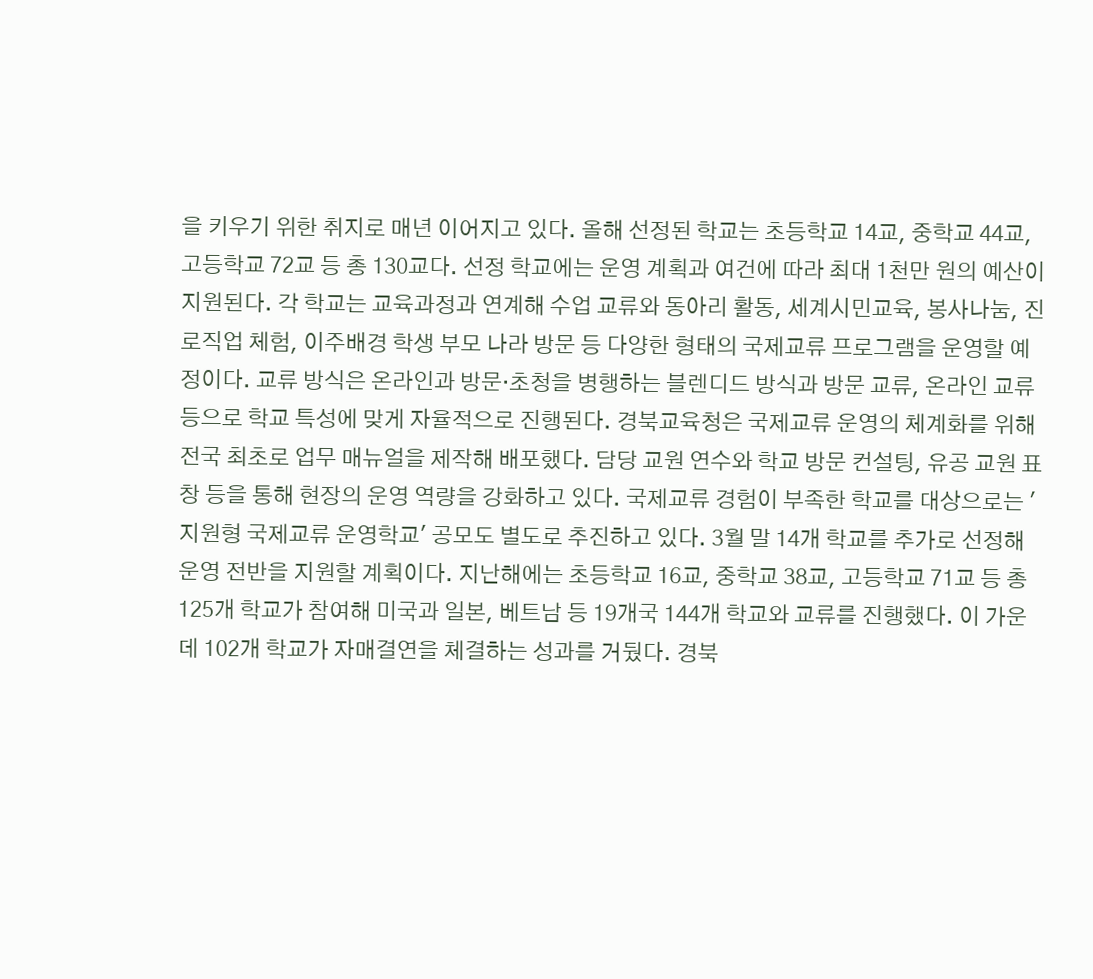을 키우기 위한 취지로 매년 이어지고 있다. 올해 선정된 학교는 초등학교 14교, 중학교 44교, 고등학교 72교 등 총 130교다. 선정 학교에는 운영 계획과 여건에 따라 최대 1천만 원의 예산이 지원된다. 각 학교는 교육과정과 연계해 수업 교류와 동아리 활동, 세계시민교육, 봉사나눔, 진로직업 체험, 이주배경 학생 부모 나라 방문 등 다양한 형태의 국제교류 프로그램을 운영할 예정이다. 교류 방식은 온라인과 방문·초청을 병행하는 블렌디드 방식과 방문 교류, 온라인 교류 등으로 학교 특성에 맞게 자율적으로 진행된다. 경북교육청은 국제교류 운영의 체계화를 위해 전국 최초로 업무 매뉴얼을 제작해 배포했다. 담당 교원 연수와 학교 방문 컨설팅, 유공 교원 표창 등을 통해 현장의 운영 역량을 강화하고 있다. 국제교류 경험이 부족한 학교를 대상으로는 '지원형 국제교류 운영학교' 공모도 별도로 추진하고 있다. 3월 말 14개 학교를 추가로 선정해 운영 전반을 지원할 계획이다. 지난해에는 초등학교 16교, 중학교 38교, 고등학교 71교 등 총 125개 학교가 참여해 미국과 일본, 베트남 등 19개국 144개 학교와 교류를 진행했다. 이 가운데 102개 학교가 자매결연을 체결하는 성과를 거뒀다. 경북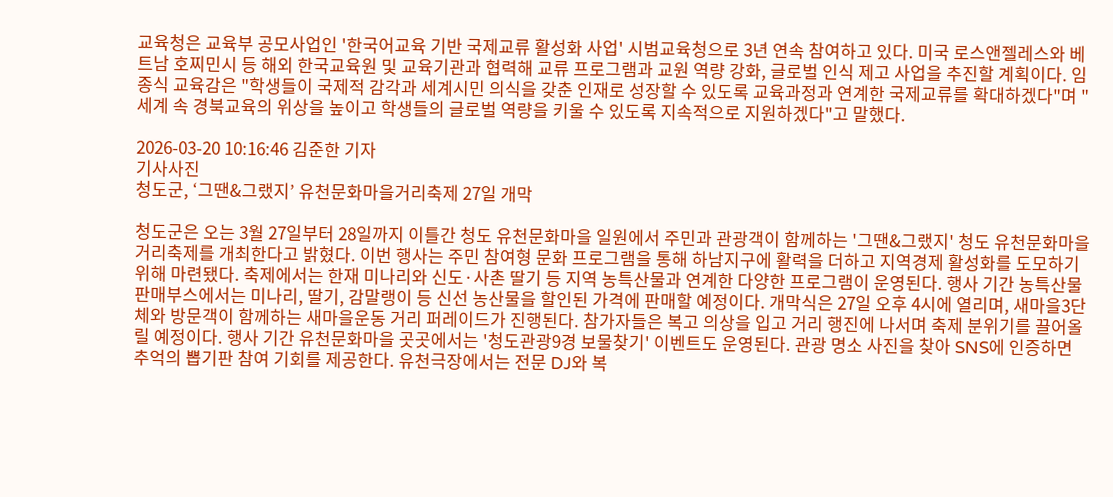교육청은 교육부 공모사업인 '한국어교육 기반 국제교류 활성화 사업' 시범교육청으로 3년 연속 참여하고 있다. 미국 로스앤젤레스와 베트남 호찌민시 등 해외 한국교육원 및 교육기관과 협력해 교류 프로그램과 교원 역량 강화, 글로벌 인식 제고 사업을 추진할 계획이다. 임종식 교육감은 "학생들이 국제적 감각과 세계시민 의식을 갖춘 인재로 성장할 수 있도록 교육과정과 연계한 국제교류를 확대하겠다"며 "세계 속 경북교육의 위상을 높이고 학생들의 글로벌 역량을 키울 수 있도록 지속적으로 지원하겠다"고 말했다.

2026-03-20 10:16:46 김준한 기자
기사사진
청도군, ‘그땐&그랬지’ 유천문화마을거리축제 27일 개막

청도군은 오는 3월 27일부터 28일까지 이틀간 청도 유천문화마을 일원에서 주민과 관광객이 함께하는 '그땐&그랬지' 청도 유천문화마을거리축제를 개최한다고 밝혔다. 이번 행사는 주민 참여형 문화 프로그램을 통해 하남지구에 활력을 더하고 지역경제 활성화를 도모하기 위해 마련됐다. 축제에서는 한재 미나리와 신도·사촌 딸기 등 지역 농특산물과 연계한 다양한 프로그램이 운영된다. 행사 기간 농특산물 판매부스에서는 미나리, 딸기, 감말랭이 등 신선 농산물을 할인된 가격에 판매할 예정이다. 개막식은 27일 오후 4시에 열리며, 새마을3단체와 방문객이 함께하는 새마을운동 거리 퍼레이드가 진행된다. 참가자들은 복고 의상을 입고 거리 행진에 나서며 축제 분위기를 끌어올릴 예정이다. 행사 기간 유천문화마을 곳곳에서는 '청도관광9경 보물찾기' 이벤트도 운영된다. 관광 명소 사진을 찾아 SNS에 인증하면 추억의 뽑기판 참여 기회를 제공한다. 유천극장에서는 전문 DJ와 복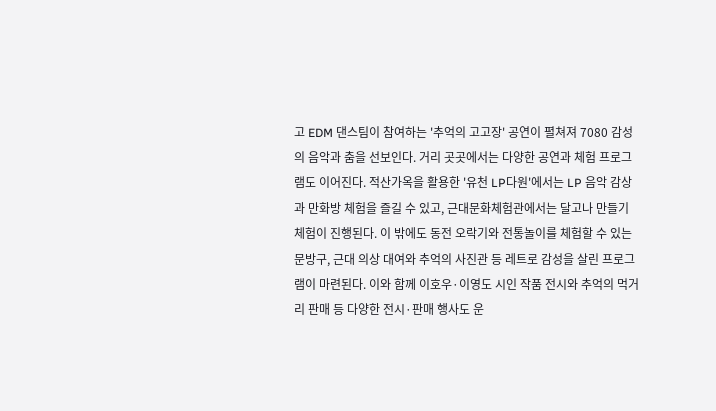고 EDM 댄스팀이 참여하는 '추억의 고고장' 공연이 펼쳐져 7080 감성의 음악과 춤을 선보인다. 거리 곳곳에서는 다양한 공연과 체험 프로그램도 이어진다. 적산가옥을 활용한 '유천 LP다원'에서는 LP 음악 감상과 만화방 체험을 즐길 수 있고, 근대문화체험관에서는 달고나 만들기 체험이 진행된다. 이 밖에도 동전 오락기와 전통놀이를 체험할 수 있는 문방구, 근대 의상 대여와 추억의 사진관 등 레트로 감성을 살린 프로그램이 마련된다. 이와 함께 이호우·이영도 시인 작품 전시와 추억의 먹거리 판매 등 다양한 전시·판매 행사도 운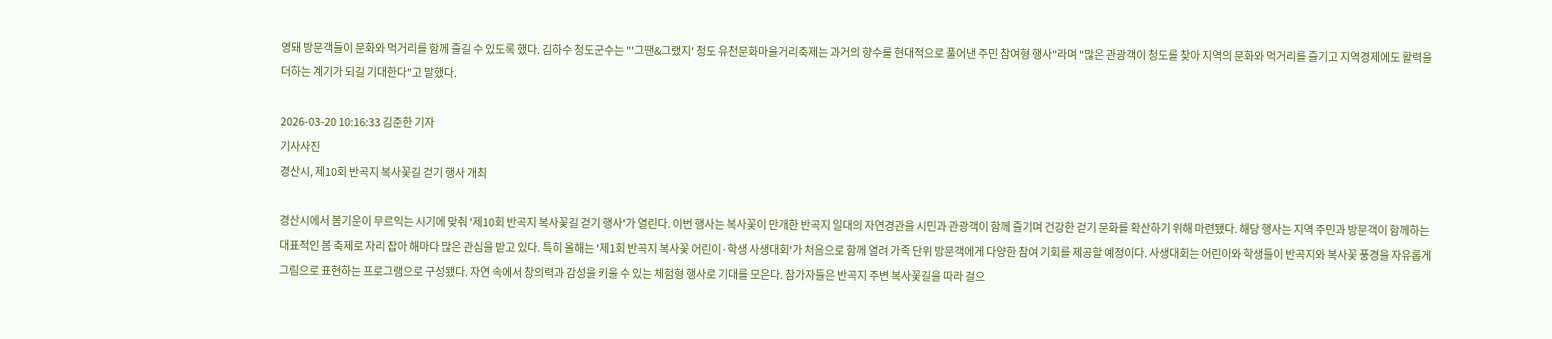영돼 방문객들이 문화와 먹거리를 함께 즐길 수 있도록 했다. 김하수 청도군수는 "'그땐&그랬지' 청도 유천문화마을거리축제는 과거의 향수를 현대적으로 풀어낸 주민 참여형 행사"라며 "많은 관광객이 청도를 찾아 지역의 문화와 먹거리를 즐기고 지역경제에도 활력을 더하는 계기가 되길 기대한다"고 말했다.

2026-03-20 10:16:33 김준한 기자
기사사진
경산시, 제10회 반곡지 복사꽃길 걷기 행사 개최

경산시에서 봄기운이 무르익는 시기에 맞춰 '제10회 반곡지 복사꽃길 걷기 행사'가 열린다. 이번 행사는 복사꽃이 만개한 반곡지 일대의 자연경관을 시민과 관광객이 함께 즐기며 건강한 걷기 문화를 확산하기 위해 마련됐다. 해당 행사는 지역 주민과 방문객이 함께하는 대표적인 봄 축제로 자리 잡아 해마다 많은 관심을 받고 있다. 특히 올해는 '제1회 반곡지 복사꽃 어린이·학생 사생대회'가 처음으로 함께 열려 가족 단위 방문객에게 다양한 참여 기회를 제공할 예정이다. 사생대회는 어린이와 학생들이 반곡지와 복사꽃 풍경을 자유롭게 그림으로 표현하는 프로그램으로 구성됐다. 자연 속에서 창의력과 감성을 키울 수 있는 체험형 행사로 기대를 모은다. 참가자들은 반곡지 주변 복사꽃길을 따라 걸으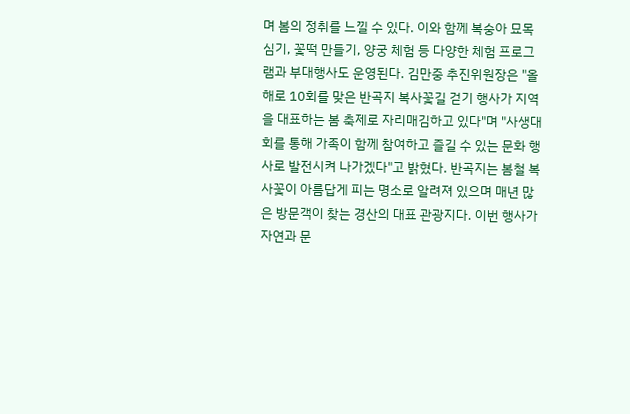며 봄의 정취를 느낄 수 있다. 이와 함께 복숭아 묘목 심기, 꽃떡 만들기, 양궁 체험 등 다양한 체험 프로그램과 부대행사도 운영된다. 김만중 추진위원장은 "올해로 10회를 맞은 반곡지 복사꽃길 걷기 행사가 지역을 대표하는 봄 축제로 자리매김하고 있다"며 "사생대회를 통해 가족이 함께 참여하고 즐길 수 있는 문화 행사로 발전시켜 나가겠다"고 밝혔다. 반곡지는 봄철 복사꽃이 아름답게 피는 명소로 알려져 있으며 매년 많은 방문객이 찾는 경산의 대표 관광지다. 이번 행사가 자연과 문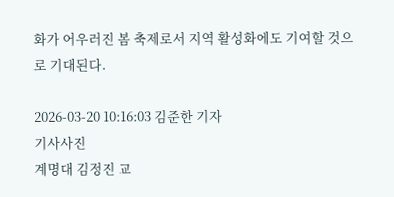화가 어우러진 봄 축제로서 지역 활성화에도 기여할 것으로 기대된다.

2026-03-20 10:16:03 김준한 기자
기사사진
계명대 김정진 교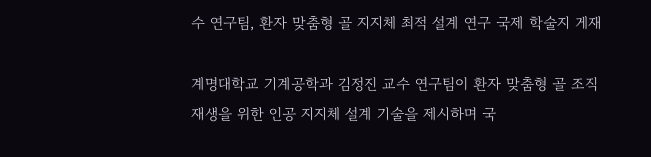수 연구팀, 환자 맞춤형 골 지지체 최적 설계 연구 국제 학술지 게재

계명대학교 기계공학과 김정진 교수 연구팀이 환자 맞춤형 골 조직 재생을 위한 인공 지지체 설계 기술을 제시하며 국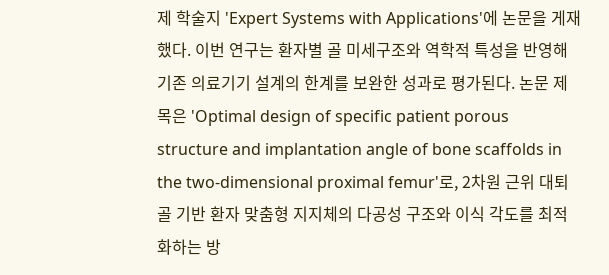제 학술지 'Expert Systems with Applications'에 논문을 게재했다. 이번 연구는 환자별 골 미세구조와 역학적 특성을 반영해 기존 의료기기 설계의 한계를 보완한 성과로 평가된다. 논문 제목은 'Optimal design of specific patient porous structure and implantation angle of bone scaffolds in the two-dimensional proximal femur'로, 2차원 근위 대퇴골 기반 환자 맞춤형 지지체의 다공성 구조와 이식 각도를 최적화하는 방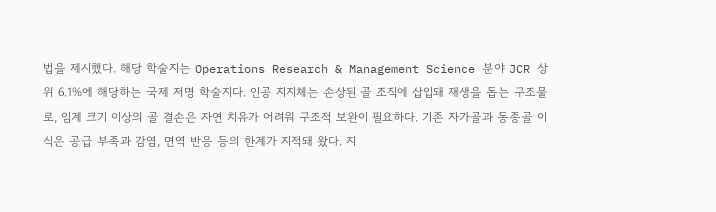법을 제시했다. 해당 학술지는 Operations Research & Management Science 분야 JCR 상위 6.1%에 해당하는 국제 저명 학술지다. 인공 지지체는 손상된 골 조직에 삽입돼 재생을 돕는 구조물로, 임계 크기 이상의 골 결손은 자연 치유가 어려워 구조적 보완이 필요하다. 기존 자가골과 동종골 이식은 공급 부족과 감염, 면역 반응 등의 한계가 지적돼 왔다. 지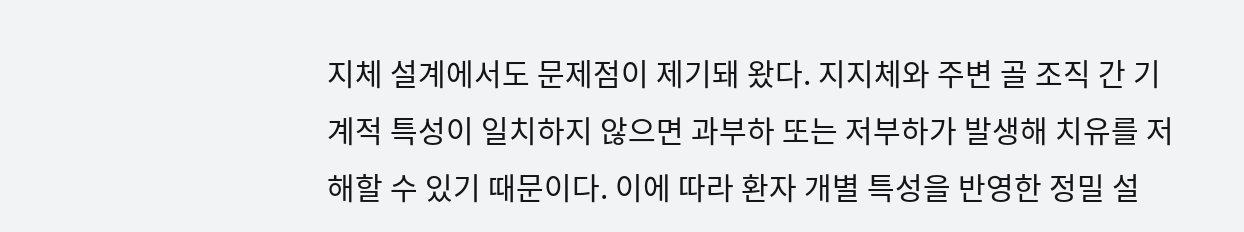지체 설계에서도 문제점이 제기돼 왔다. 지지체와 주변 골 조직 간 기계적 특성이 일치하지 않으면 과부하 또는 저부하가 발생해 치유를 저해할 수 있기 때문이다. 이에 따라 환자 개별 특성을 반영한 정밀 설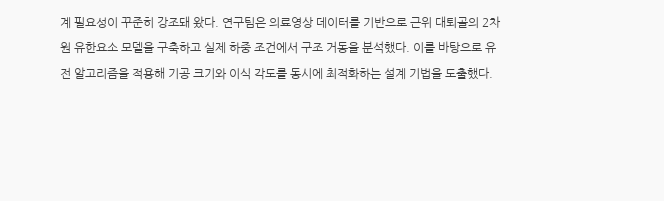계 필요성이 꾸준히 강조돼 왔다. 연구팀은 의료영상 데이터를 기반으로 근위 대퇴골의 2차원 유한요소 모델을 구축하고 실제 하중 조건에서 구조 거동을 분석했다. 이를 바탕으로 유전 알고리즘을 적용해 기공 크기와 이식 각도를 동시에 최적화하는 설계 기법을 도출했다.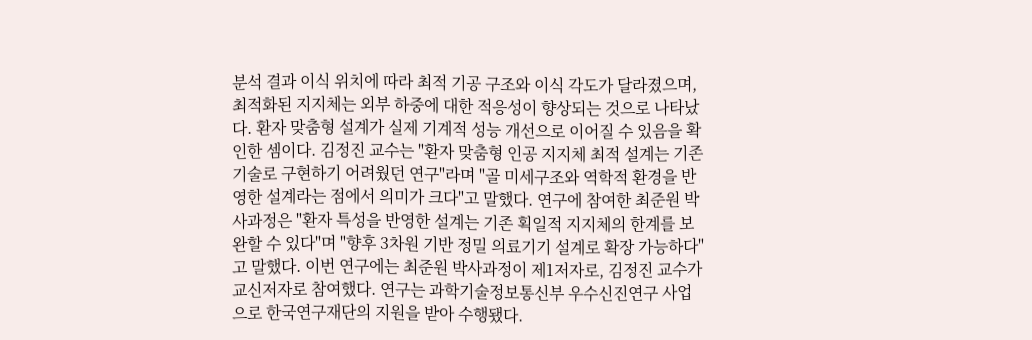분석 결과 이식 위치에 따라 최적 기공 구조와 이식 각도가 달라졌으며, 최적화된 지지체는 외부 하중에 대한 적응성이 향상되는 것으로 나타났다. 환자 맞춤형 설계가 실제 기계적 성능 개선으로 이어질 수 있음을 확인한 셈이다. 김정진 교수는 "환자 맞춤형 인공 지지체 최적 설계는 기존 기술로 구현하기 어려웠던 연구"라며 "골 미세구조와 역학적 환경을 반영한 설계라는 점에서 의미가 크다"고 말했다. 연구에 참여한 최준원 박사과정은 "환자 특성을 반영한 설계는 기존 획일적 지지체의 한계를 보완할 수 있다"며 "향후 3차원 기반 정밀 의료기기 설계로 확장 가능하다"고 말했다. 이번 연구에는 최준원 박사과정이 제1저자로, 김정진 교수가 교신저자로 참여했다. 연구는 과학기술정보통신부 우수신진연구 사업으로 한국연구재단의 지원을 받아 수행됐다.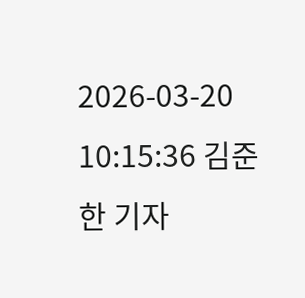2026-03-20 10:15:36 김준한 기자